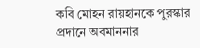কবি মোহন রায়হানকে পুরস্কার প্রদানে অবমাননার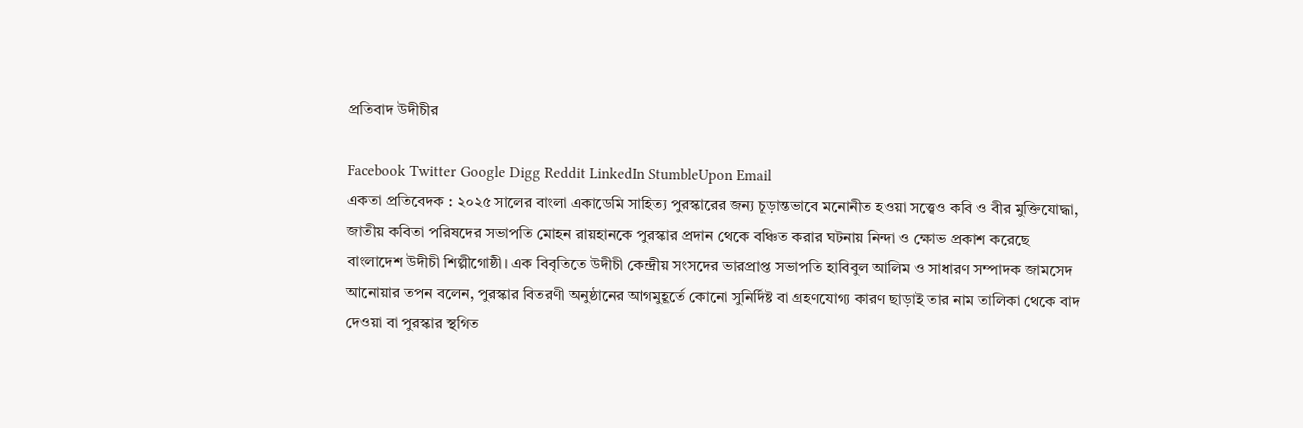প্রতিবাদ উদীচীর

Facebook Twitter Google Digg Reddit LinkedIn StumbleUpon Email
একতা প্রতিবেদক : ২০২৫ সালের বাংলা একাডেমি সাহিত্য পুরস্কারের জন্য চূড়ান্তভাবে মনোনীত হওয়া সত্ত্বেও কবি ও বীর মুক্তিযোদ্ধা, জাতীয় কবিতা পরিষদের সভাপতি মোহন রায়হানকে পুরস্কার প্রদান থেকে বঞ্চিত করার ঘটনায় নিন্দা ও ক্ষোভ প্রকাশ করেছে বাংলাদেশ উদীচী শিল্পীগোষ্ঠী। এক বিবৃতিতে উদীচী কেন্দ্রীয় সংসদের ভারপ্রাপ্ত সভাপতি হাবিবুল আলিম ও সাধারণ সম্পাদক জামসেদ আনোয়ার তপন বলেন, পুরস্কার বিতরণী অনুষ্ঠানের আগমুহূর্তে কোনো সুনির্দিষ্ট বা গ্রহণযোগ্য কারণ ছাড়াই তার নাম তালিকা থেকে বাদ দেওয়া বা পুরস্কার স্থগিত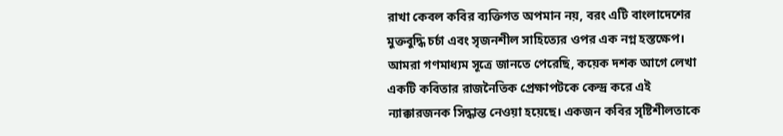রাখা কেবল কবির ব্যক্তিগত অপমান নয়, বরং এটি বাংলাদেশের মুক্তবুদ্ধি চর্চা এবং সৃজনশীল সাহিত্যের ওপর এক নগ্ন হস্তক্ষেপ। আমরা গণমাধ্যম সূত্রে জানতে পেরেছি, কয়েক দশক আগে লেখা একটি কবিতার রাজনৈতিক প্রেক্ষাপটকে কেন্দ্র করে এই ন্যাক্কারজনক সিদ্ধান্ত নেওয়া হয়েছে। একজন কবির সৃষ্টিশীলতাকে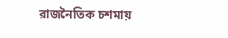রাজনৈতিক চশমায়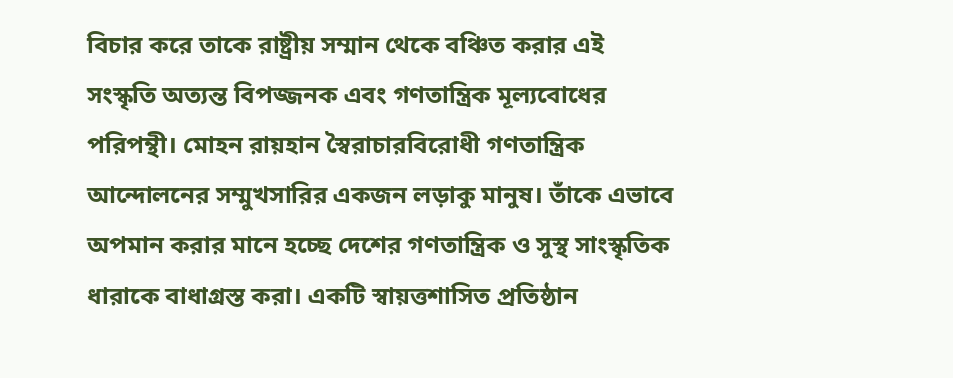বিচার করে তাকে রাষ্ট্রীয় সম্মান থেকে বঞ্চিত করার এই সংস্কৃতি অত্যন্ত বিপজ্জনক এবং গণতান্ত্রিক মূল্যবোধের পরিপন্থী। মোহন রায়হান স্বৈরাচারবিরোধী গণতান্ত্রিক আন্দোলনের সম্মুখসারির একজন লড়াকু মানুষ। তাঁকে এভাবে অপমান করার মানে হচ্ছে দেশের গণতান্ত্রিক ও সুস্থ সাংস্কৃতিক ধারাকে বাধাগ্রস্ত করা। একটি স্বায়ত্তশাসিত প্রতিষ্ঠান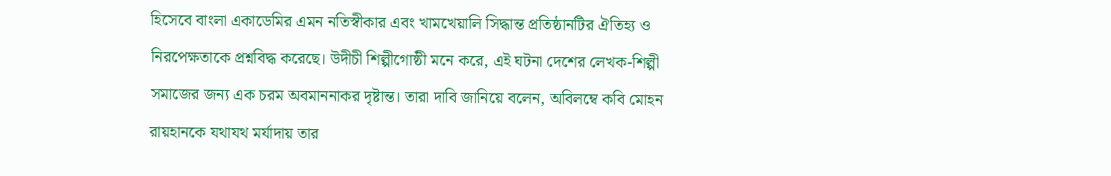হিসেবে বাংলা একাডেমির এমন নতিস্বীকার এবং খামখেয়ালি সিদ্ধান্ত প্রতিষ্ঠানটির ঐতিহ্য ও নিরপেক্ষতাকে প্রশ্নবিদ্ধ করেছে। উদীচী শিল্পীগোষ্ঠী মনে করে, এই ঘটনা দেশের লেখক-শিল্পী সমাজের জন্য এক চরম অবমাননাকর দৃষ্টান্ত। তারা দাবি জানিয়ে বলেন, অবিলম্বে কবি মোহন রায়হানকে যথাযথ মর্যাদায় তার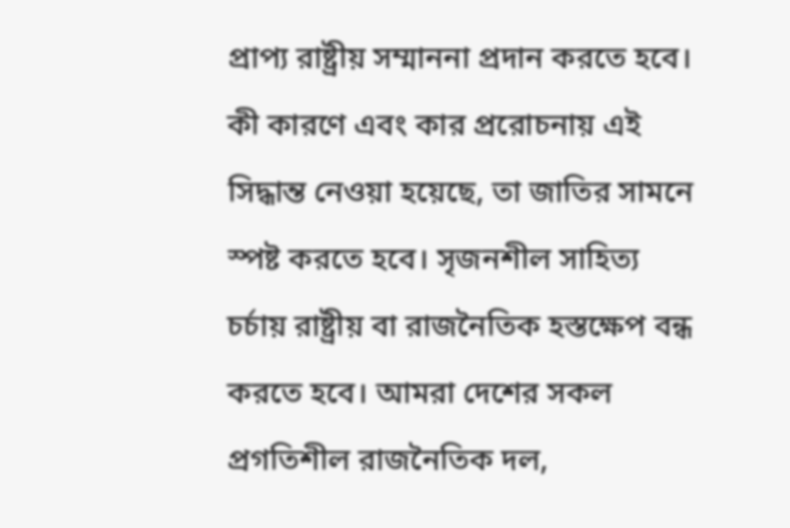প্রাপ্য রাষ্ট্রীয় সম্মাননা প্রদান করতে হবে। কী কারণে এবং কার প্ররোচনায় এই সিদ্ধান্ত নেওয়া হয়েছে, তা জাতির সামনে স্পষ্ট করতে হবে। সৃজনশীল সাহিত্য চর্চায় রাষ্ট্রীয় বা রাজনৈতিক হস্তক্ষেপ বন্ধ করতে হবে। আমরা দেশের সকল প্রগতিশীল রাজনৈতিক দল,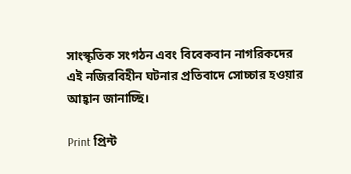সাংস্কৃতিক সংগঠন এবং বিবেকবান নাগরিকদের এই নজিরবিহীন ঘটনার প্রতিবাদে সোচ্চার হওয়ার আহ্বান জানাচ্ছি।

Print প্রিন্ট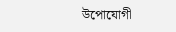উপোযোগী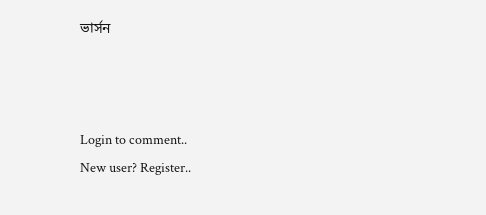ভার্সন



Login to comment..
New user? Register..